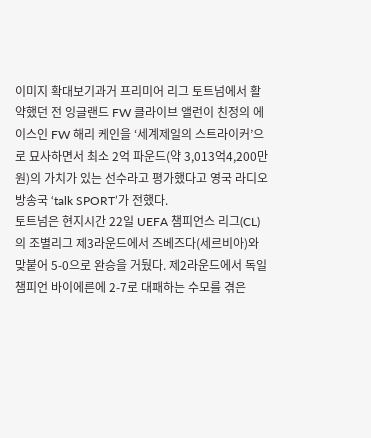이미지 확대보기과거 프리미어 리그 토트넘에서 활약했던 전 잉글랜드 FW 클라이브 앨런이 친정의 에이스인 FW 해리 케인을 ‘세계제일의 스트라이커’으로 묘사하면서 최소 2억 파운드(약 3,013억4,200만 원)의 가치가 있는 선수라고 평가했다고 영국 라디오방송국 ‘talk SPORT’가 전했다.
토트넘은 현지시간 22일 UEFA 챔피언스 리그(CL)의 조별리그 제3라운드에서 즈베즈다(세르비아)와 맞붙어 5-0으로 완승을 거뒀다. 제2라운드에서 독일 챔피언 바이에른에 2-7로 대패하는 수모를 겪은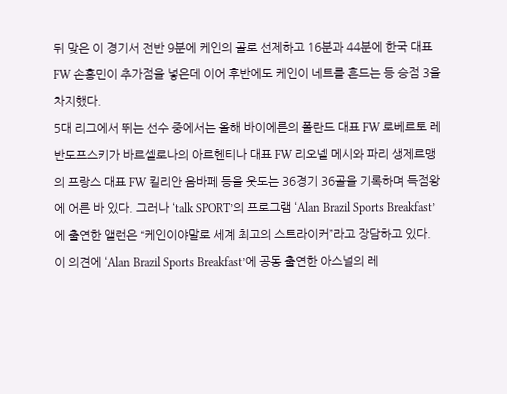뒤 맞은 이 경기서 전반 9분에 케인의 골로 선제하고 16분과 44분에 한국 대표 FW 손흥민이 추가점을 넣은데 이어 후반에도 케인이 네트를 흔드는 등 승점 3을 차지했다.
5대 리그에서 뛰는 선수 중에서는 올해 바이에른의 폴란드 대표 FW 로베르토 레반도프스키가 바르셀로나의 아르헨티나 대표 FW 리오넬 메시와 파리 생제르맹의 프랑스 대표 FW 킬리안 음바페 등을 웃도는 36경기 36골을 기록하며 득점왕에 어른 바 있다. 그러나 ‘talk SPORT’의 프로그램 ‘Alan Brazil Sports Breakfast’에 출연한 앨런은 “케인이야말로 세계 최고의 스트라이커”라고 장담하고 있다.
이 의견에 ‘Alan Brazil Sports Breakfast’에 공동 출연한 아스널의 레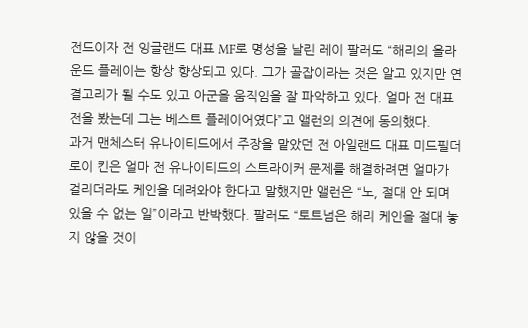전드이자 전 잉글랜드 대표 MF로 명성을 날린 레이 팔러도 “해리의 올라운드 플레이는 항상 향상되고 있다. 그가 골잡이라는 것은 알고 있지만 연결고리가 될 수도 있고 아군을 움직임을 잘 파악하고 있다. 얼마 전 대표 전을 봤는데 그는 베스트 플레이어였다”고 앨런의 의견에 동의했다.
과거 맨체스터 유나이티드에서 주장을 맡았던 전 아일랜드 대표 미드필더 로이 킨은 얼마 전 유나이티드의 스트라이커 문제를 해결하려면 얼마가 걸리더라도 케인을 데려와야 한다고 말했지만 앨런은 “노, 절대 안 되며 있을 수 없는 일”이라고 반박했다. 팔러도 “토트넘은 해리 케인을 절대 놓지 않을 것이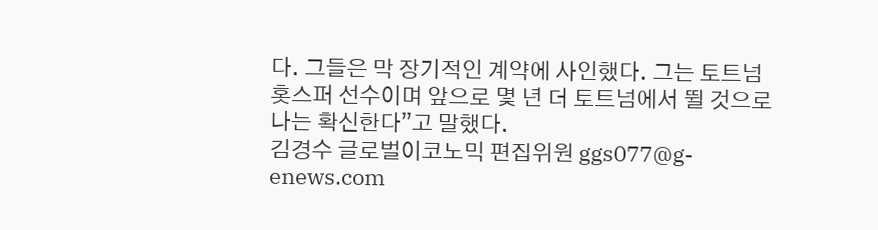다. 그들은 막 장기적인 계약에 사인했다. 그는 토트넘 홋스퍼 선수이며 앞으로 몇 년 더 토트넘에서 뛸 것으로 나는 확신한다”고 말했다.
김경수 글로벌이코노믹 편집위원 ggs077@g-enews.com